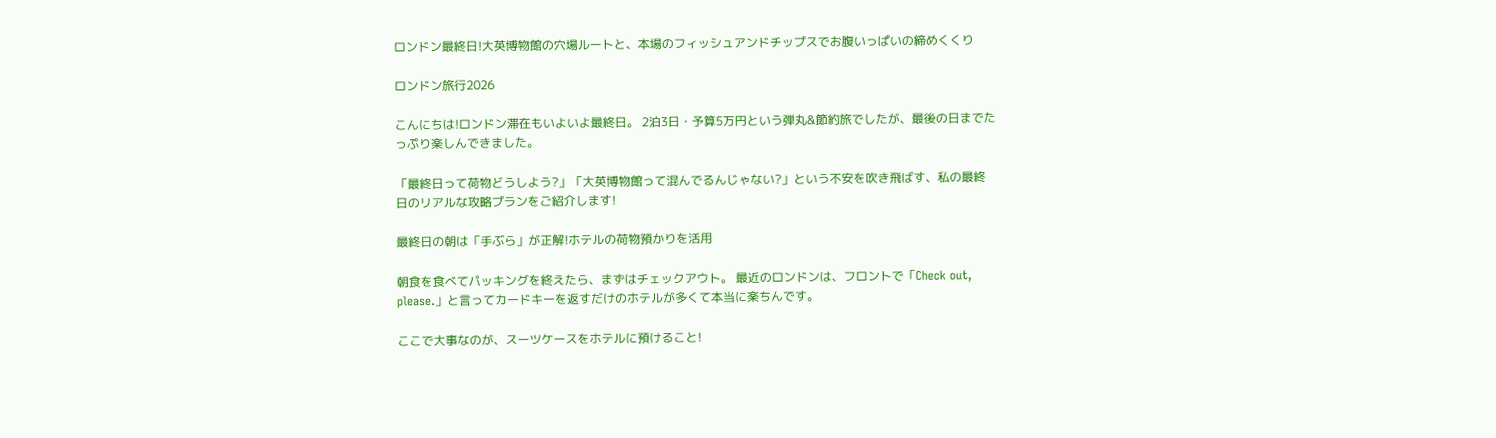ロンドン最終日!大英博物館の穴場ルートと、本場のフィッシュアンドチップスでお腹いっぱいの締めくくり

ロンドン旅行2026

こんにちは!ロンドン滞在もいよいよ最終日。 2泊3日・予算5万円という弾丸&節約旅でしたが、最後の日までたっぷり楽しんできました。

「最終日って荷物どうしよう?」「大英博物館って混んでるんじゃない?」という不安を吹き飛ばす、私の最終日のリアルな攻略プランをご紹介します!

最終日の朝は「手ぶら」が正解!ホテルの荷物預かりを活用

朝食を食べてパッキングを終えたら、まずはチェックアウト。 最近のロンドンは、フロントで「Check out, please.」と言ってカードキーを返すだけのホテルが多くて本当に楽ちんです。

ここで大事なのが、スーツケースをホテルに預けること!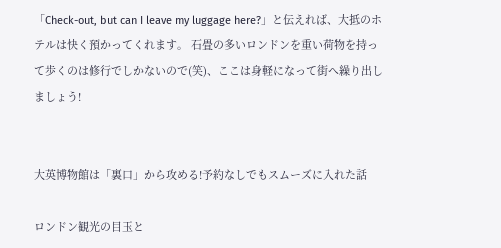「Check-out, but can I leave my luggage here?」と伝えれば、大抵のホテルは快く預かってくれます。 石畳の多いロンドンを重い荷物を持って歩くのは修行でしかないので(笑)、ここは身軽になって街へ繰り出しましょう!


大英博物館は「裏口」から攻める!予約なしでもスムーズに入れた話

ロンドン観光の目玉と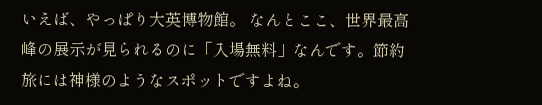いえば、やっぱり大英博物館。 なんとここ、世界最高峰の展示が見られるのに「入場無料」なんです。節約旅には神様のようなスポットですよね。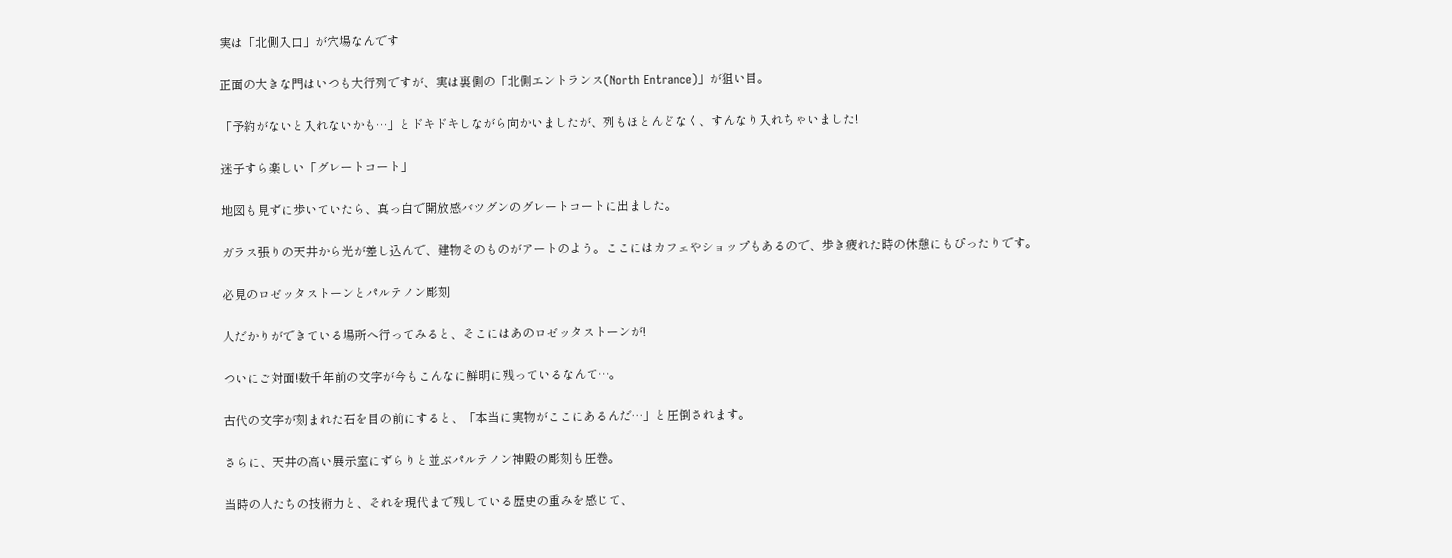実は「北側入口」が穴場なんです

正面の大きな門はいつも大行列ですが、実は裏側の「北側エントランス(North Entrance)」が狙い目。

「予約がないと入れないかも…」とドキドキしながら向かいましたが、列もほとんどなく、すんなり入れちゃいました!

迷子すら楽しい「グレートコート」

地図も見ずに歩いていたら、真っ白で開放感バツグンのグレートコートに出ました。

ガラス張りの天井から光が差し込んで、建物そのものがアートのよう。ここにはカフェやショップもあるので、歩き疲れた時の休憩にもぴったりです。

必見のロゼッタストーンとパルテノン彫刻

人だかりができている場所へ行ってみると、そこにはあのロゼッタストーンが!

ついにご対面!数千年前の文字が今もこんなに鮮明に残っているなんて…。

古代の文字が刻まれた石を目の前にすると、「本当に実物がここにあるんだ…」と圧倒されます。

さらに、天井の高い展示室にずらりと並ぶパルテノン神殿の彫刻も圧巻。

当時の人たちの技術力と、それを現代まで残している歴史の重みを感じて、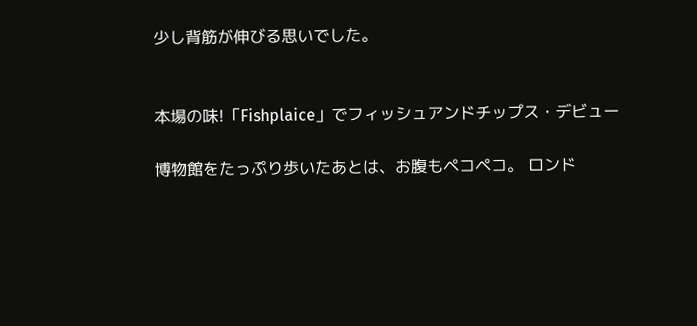少し背筋が伸びる思いでした。


本場の味!「Fishplaice」でフィッシュアンドチップス・デビュー

博物館をたっぷり歩いたあとは、お腹もペコペコ。 ロンド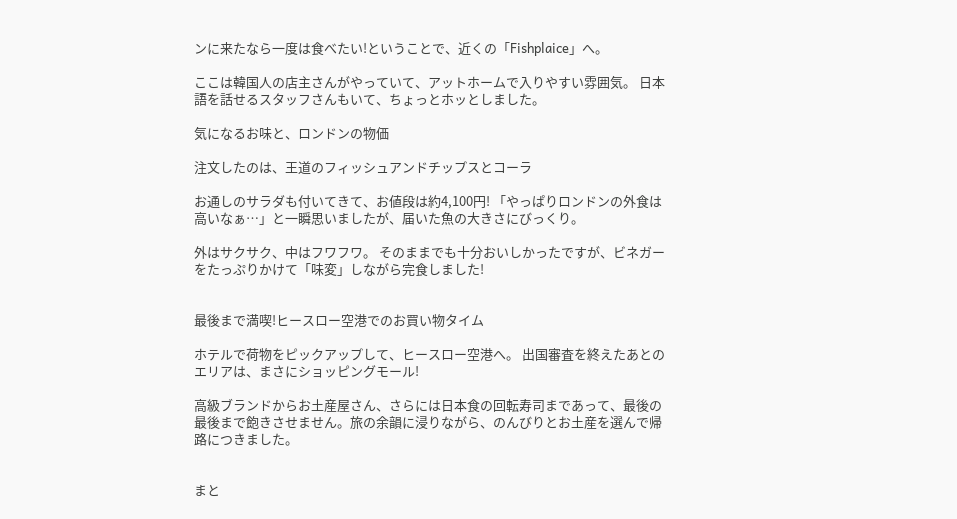ンに来たなら一度は食べたい!ということで、近くの「Fishplaice」へ。

ここは韓国人の店主さんがやっていて、アットホームで入りやすい雰囲気。 日本語を話せるスタッフさんもいて、ちょっとホッとしました。

気になるお味と、ロンドンの物価

注文したのは、王道のフィッシュアンドチップスとコーラ

お通しのサラダも付いてきて、お値段は約4,100円! 「やっぱりロンドンの外食は高いなぁ…」と一瞬思いましたが、届いた魚の大きさにびっくり。

外はサクサク、中はフワフワ。 そのままでも十分おいしかったですが、ビネガーをたっぷりかけて「味変」しながら完食しました!


最後まで満喫!ヒースロー空港でのお買い物タイム

ホテルで荷物をピックアップして、ヒースロー空港へ。 出国審査を終えたあとのエリアは、まさにショッピングモール!

高級ブランドからお土産屋さん、さらには日本食の回転寿司まであって、最後の最後まで飽きさせません。旅の余韻に浸りながら、のんびりとお土産を選んで帰路につきました。


まと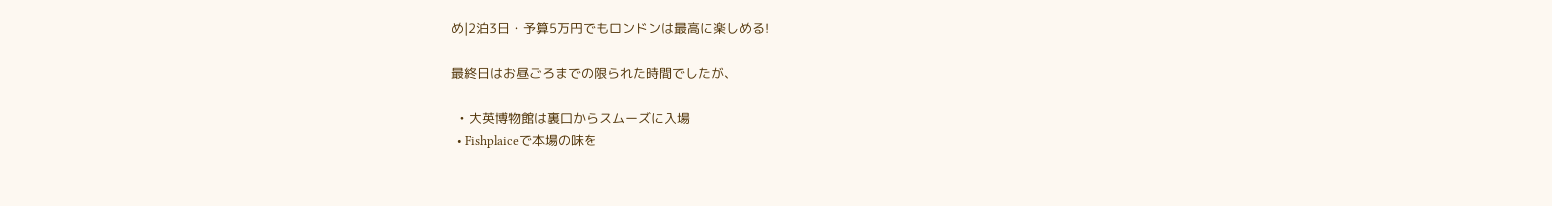め|2泊3日・予算5万円でもロンドンは最高に楽しめる!

最終日はお昼ごろまでの限られた時間でしたが、

  • 大英博物館は裏口からスムーズに入場
  • Fishplaiceで本場の味を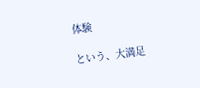体験

という、大満足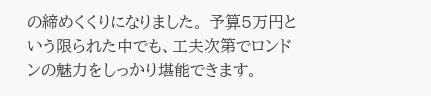の締めくくりになりました。 予算5万円という限られた中でも、工夫次第でロンドンの魅力をしっかり堪能できます。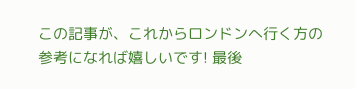この記事が、これからロンドンへ行く方の参考になれば嬉しいです! 最後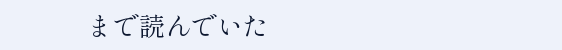まで読んでいた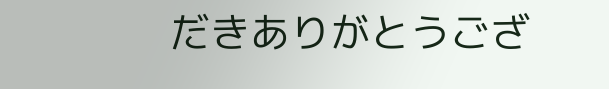だきありがとうござ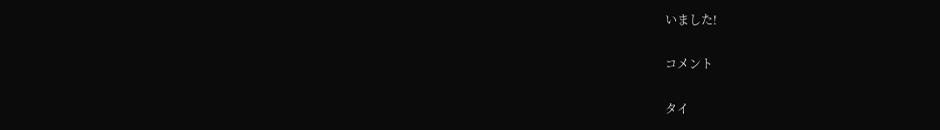いました!

コメント

タイ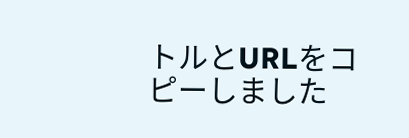トルとURLをコピーしました